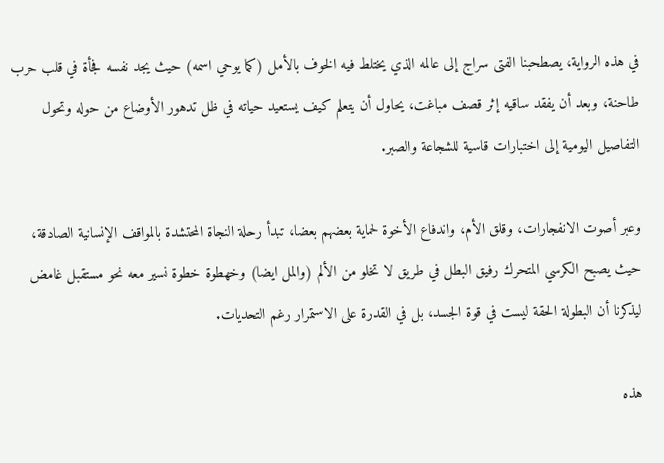في هذه الرواية، يصطحبنا الفتى سراج إلى عالمه الذي يختلط فيه الخوف بالأمل (كما يوحي اسمه) حيث يجد نفسه فجأة في قلب حرب طاحنة، وبعد أن يفقد ساقيه إثر قصف مباغت، يحاول أن يتعلم كيف يستعيد حياته في ظل تدهور الأوضاع من حوله وتحول التفاصيل اليومية إلى اختبارات قاسية للشجاعة والصبر.

وعبر أصوت الانفجارات، وقلق الأم، واندفاع الأخوة لحماية بعضهم بعضا، تبدأ رحلة النجاة المحتشدة بالمواقف الإنسانية الصادقة، حيث يصبح الكرسي المتحرك رفيق البطل في طريق لا تخلو من الألم (والمل ايضا) وخهطوة خطوة نسير معه نحو مستقبل غامض ليذكرنا أن البطولة الحقة ليست في قوة الجسد، بل في القدرة على الاستمرار رغم التحديات.

هذه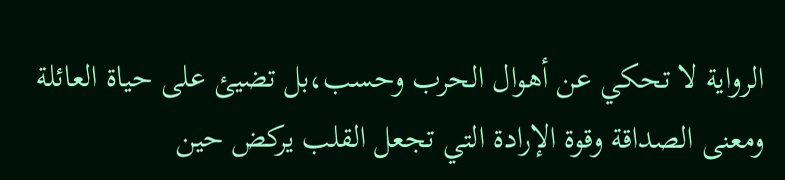الرواية لا تحكي عن أهوال الحرب وحسب،بل تضيئ على حياة العائلة ومعنى الصداقة وقوة الإرادة التي تجعل القلب يركض حين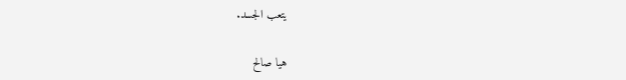يتعب الجسد.

هيا صالح